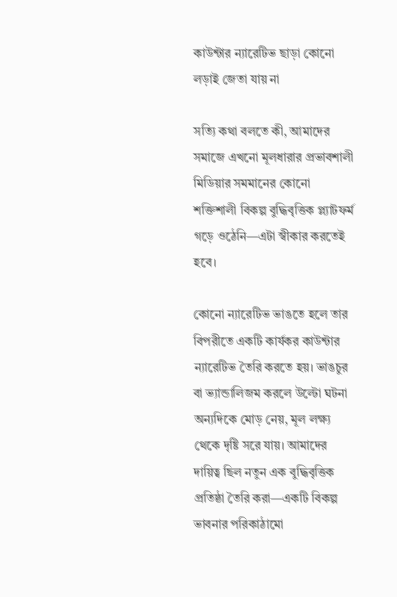কাউন্টার ন্যারেটিভ ছাড়া কোনো লড়াই জেতা যায় না

সত্যি কথা বলতে কী, আমাদের সমাজে এখনো মূলধারার প্রভাবশালী মিডিয়ার সমমানের কোনো শক্তিশালী বিকল্প বুদ্ধিবৃত্তিক প্ল্যাটফর্ম গড়ে ওঠেনি—এটা স্বীকার করতেই হবে।

কোনো ন্যারেটিভ ভাঙতে হলে তার বিপরীতে একটি কার্যকর কাউন্টার ন্যারেটিভ তৈরি করতে হয়। ভাঙচুর বা ভ্যান্ডালিজম করলে উল্টো ঘটনা অন্যদিকে মোড় নেয়, মূল লক্ষ্য থেকে দৃষ্টি সরে যায়। আমাদের দায়িত্ব ছিল নতুন এক বুদ্ধিবৃত্তিক প্রতিষ্ঠা তৈরি করা—একটি বিকল্প ভাবনার পরিকাঠামো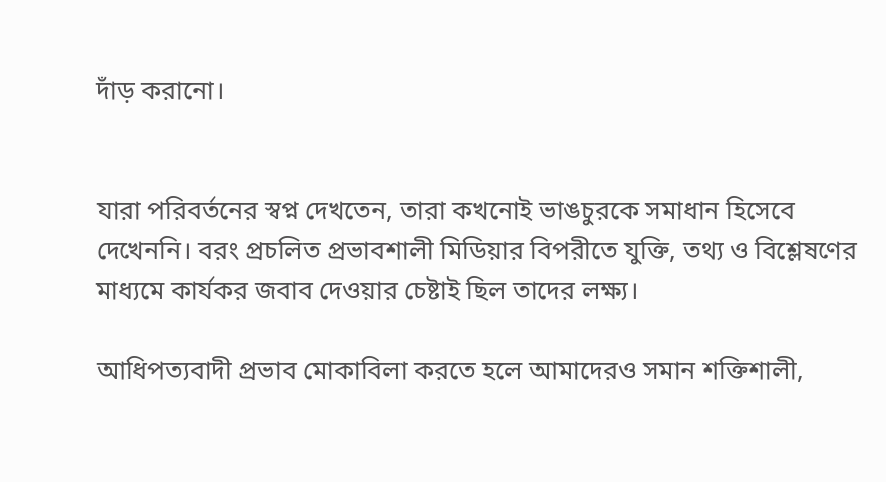দাঁড় করানো।


যারা পরিবর্তনের স্বপ্ন দেখতেন, তারা কখনোই ভাঙচুরকে সমাধান হিসেবে দেখেননি। বরং প্রচলিত প্রভাবশালী মিডিয়ার বিপরীতে যুক্তি, তথ্য ও বিশ্লেষণের মাধ্যমে কার্যকর জবাব দেওয়ার চেষ্টাই ছিল তাদের লক্ষ্য।

আধিপত্যবাদী প্রভাব মোকাবিলা করতে হলে আমাদেরও সমান শক্তিশালী,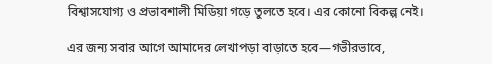বিশ্বাসযোগ্য ও প্রভাবশালী মিডিয়া গড়ে তুলতে হবে। এর কোনো বিকল্প নেই।

এর জন্য সবার আগে আমাদের লেখাপড়া বাড়াতে হবে—গভীরভাবে,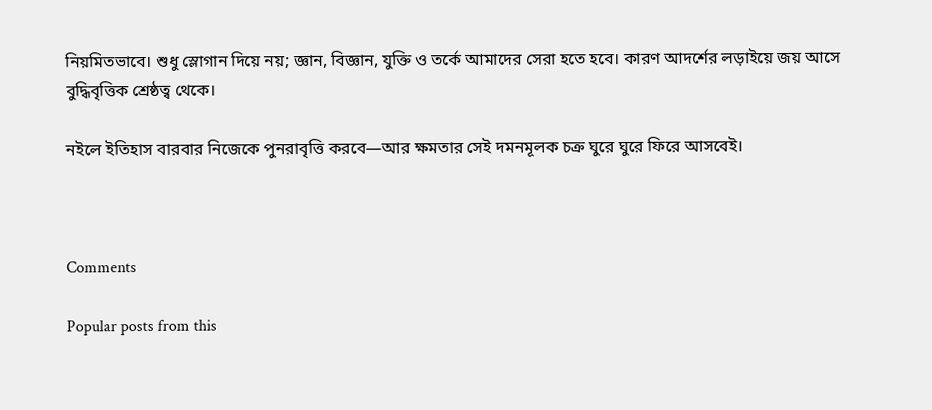নিয়মিতভাবে। শুধু স্লোগান দিয়ে নয়; জ্ঞান, বিজ্ঞান, যুক্তি ও তর্কে আমাদের সেরা হতে হবে। কারণ আদর্শের লড়াইয়ে জয় আসে বুদ্ধিবৃত্তিক শ্রেষ্ঠত্ব থেকে।

নইলে ইতিহাস বারবার নিজেকে পুনরাবৃত্তি করবে—আর ক্ষমতার সেই দমনমূলক চক্র ঘুরে ঘুরে ফিরে আসবেই।



Comments

Popular posts from this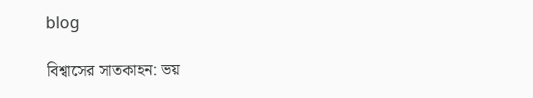blog

বিশ্বাসের সাতকাহন: ভয়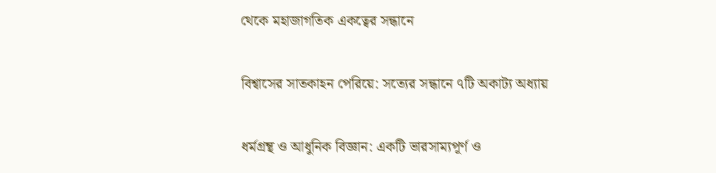থেকে মহাজাগতিক একত্বের সন্ধানে

বিশ্বাসের সাতকাহন পেরিয়ে: সত্যের সন্ধানে ৭টি অকাট্য অধ্যায়

ধর্মগ্রন্থ ও আধুনিক বিজ্ঞান: একটি ভারসাম্যপূর্ণ ও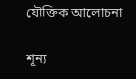যৌক্তিক আলোচনা

শূন্য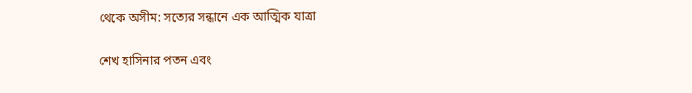থেকে অসীম: সত্যের সন্ধানে এক আত্মিক যাত্রা

শেখ হাসিনার পতন এবং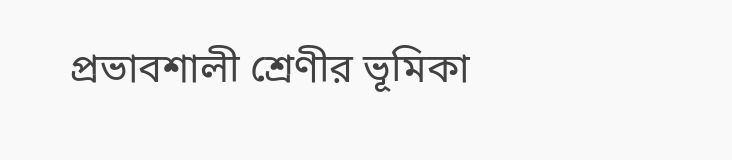প্রভাবশালী শ্রেণীর ভূমিকা